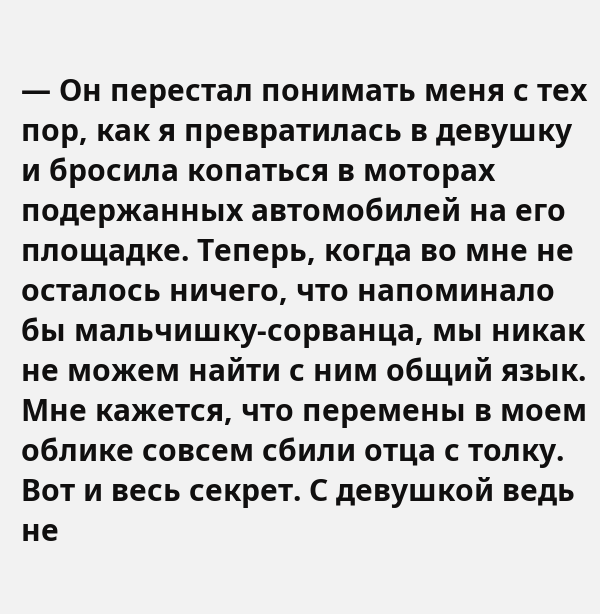— Он перестал понимать меня с тех пор, как я превратилась в девушку и бросила копаться в моторах подержанных автомобилей на его площадке. Теперь, когда во мне не осталось ничего, что напоминало бы мальчишку-сорванца, мы никак не можем найти с ним общий язык. Мне кажется, что перемены в моем облике совсем сбили отца с толку. Вот и весь секрет. С девушкой ведь не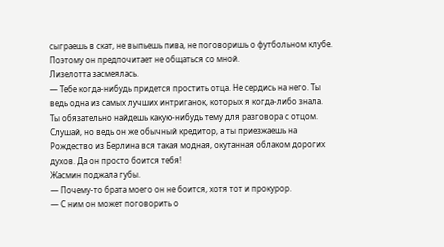сыграешь в скат, не выпьешь пива, не поговоришь о футбольном клубе. Поэтому он предпочитает не общаться со мной.
Лизелотта засмеялась.
— Тебе когда-нибудь придется простить отца. Не сердись на него. Ты ведь одна из самых лучших интриганок, которых я когда-либо знала. Ты обязательно найдешь какую-нибудь тему для разговора с отцом. Слушай, но ведь он же обычный кредитор, а ты приезжаешь на Рождество из Берлина вся такая модная, окутанная облаком дорогих духов. Да он просто боится тебя!
Жасмин поджала губы.
— Почему-то брата моего он не боится, хотя тот и прокурор.
— С ним он может поговорить о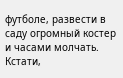футболе, развести в саду огромный костер и часами молчать. Кстати,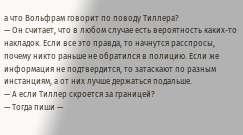а что Вольфрам говорит по поводу Тиллера?
— Он считает, что в любом случае есть вероятность каких-то накладок. Если все это правда, то начнутся расспросы, почему никто раньше не обратился в полицию. Если же информация не подтвердится, то затаскают по разным инстанциям, а от них лучше держаться подальше.
— А если Тиллер скроется за границей?
— Тогда пиши —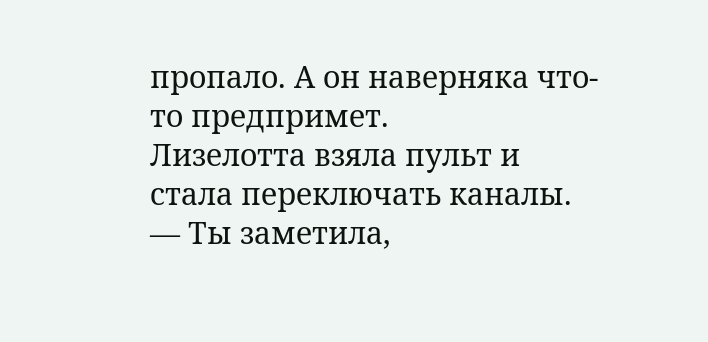пропало. А он наверняка что-то предпримет.
Лизелотта взяла пульт и стала переключать каналы.
— Ты заметила,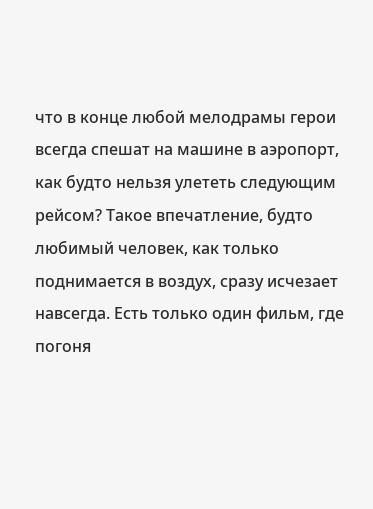что в конце любой мелодрамы герои всегда спешат на машине в аэропорт, как будто нельзя улететь следующим рейсом? Такое впечатление, будто любимый человек, как только поднимается в воздух, сразу исчезает навсегда. Есть только один фильм, где погоня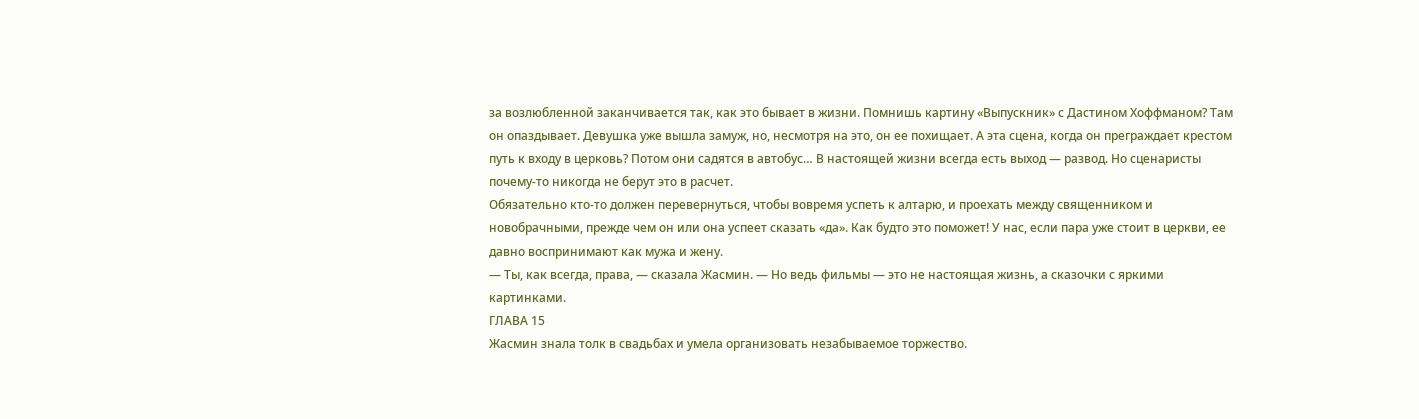за возлюбленной заканчивается так, как это бывает в жизни. Помнишь картину «Выпускник» с Дастином Хоффманом? Там он опаздывает. Девушка уже вышла замуж, но, несмотря на это, он ее похищает. А эта сцена, когда он преграждает крестом путь к входу в церковь? Потом они садятся в автобус… В настоящей жизни всегда есть выход — развод. Но сценаристы почему-то никогда не берут это в расчет.
Обязательно кто-то должен перевернуться, чтобы вовремя успеть к алтарю, и проехать между священником и новобрачными, прежде чем он или она успеет сказать «да». Как будто это поможет! У нас, если пара уже стоит в церкви, ее давно воспринимают как мужа и жену.
— Ты, как всегда, права, — сказала Жасмин. — Но ведь фильмы — это не настоящая жизнь, а сказочки с яркими картинками.
ГЛАВА 15
Жасмин знала толк в свадьбах и умела организовать незабываемое торжество.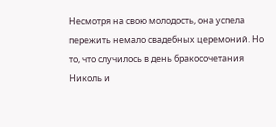Несмотря на свою молодость, она успела пережить немало свадебных церемоний. Но то, что случилось в день бракосочетания Николь и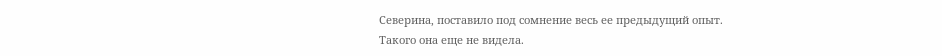Северина, поставило под сомнение весь ее предыдущий опыт.
Такого она еще не видела.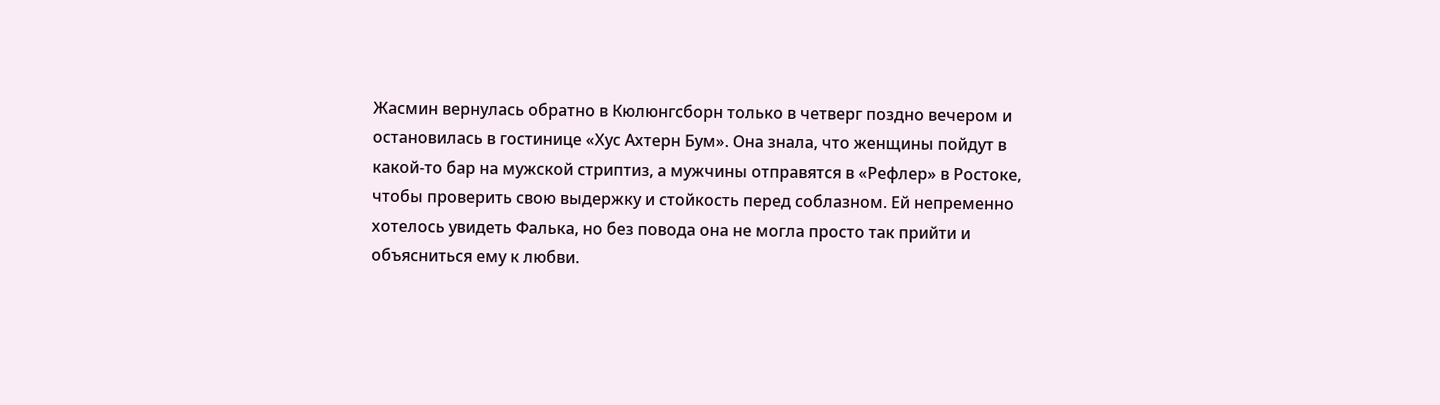Жасмин вернулась обратно в Кюлюнгсборн только в четверг поздно вечером и остановилась в гостинице «Хус Ахтерн Бум». Она знала, что женщины пойдут в какой-то бар на мужской стриптиз, а мужчины отправятся в «Рефлер» в Ростоке, чтобы проверить свою выдержку и стойкость перед соблазном. Ей непременно хотелось увидеть Фалька, но без повода она не могла просто так прийти и объясниться ему к любви.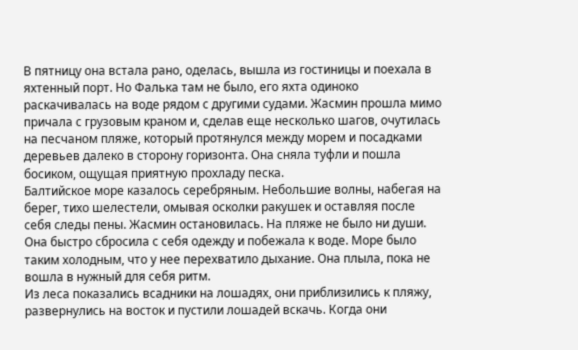В пятницу она встала рано, оделась, вышла из гостиницы и поехала в яхтенный порт. Но Фалька там не было, его яхта одиноко раскачивалась на воде рядом с другими судами. Жасмин прошла мимо причала с грузовым краном и, сделав еще несколько шагов, очутилась на песчаном пляже, который протянулся между морем и посадками деревьев далеко в сторону горизонта. Она сняла туфли и пошла босиком, ощущая приятную прохладу песка.
Балтийское море казалось серебряным. Небольшие волны, набегая на берег, тихо шелестели, омывая осколки ракушек и оставляя после себя следы пены. Жасмин остановилась. На пляже не было ни души. Она быстро сбросила с себя одежду и побежала к воде. Море было таким холодным, что у нее перехватило дыхание. Она плыла, пока не вошла в нужный для себя ритм.
Из леса показались всадники на лошадях, они приблизились к пляжу, развернулись на восток и пустили лошадей вскачь. Когда они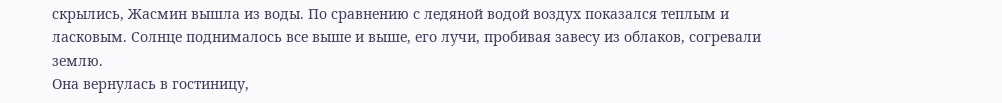скрылись, Жасмин вышла из воды. По сравнению с ледяной водой воздух показался теплым и ласковым. Солнце поднималось все выше и выше, его лучи, пробивая завесу из облаков, согревали землю.
Она вернулась в гостиницу,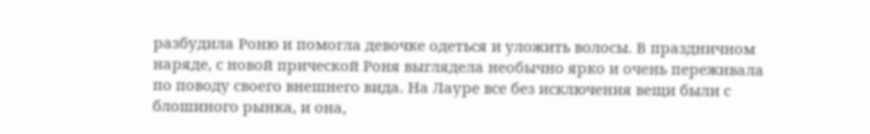разбудила Роню и помогла девочке одеться и уложить волосы. В праздничном наряде, с новой прической Роня выглядела необычно ярко и очень переживала по поводу своего внешнего вида. На Лауре все без исключения вещи были с блошиного рынка, и она,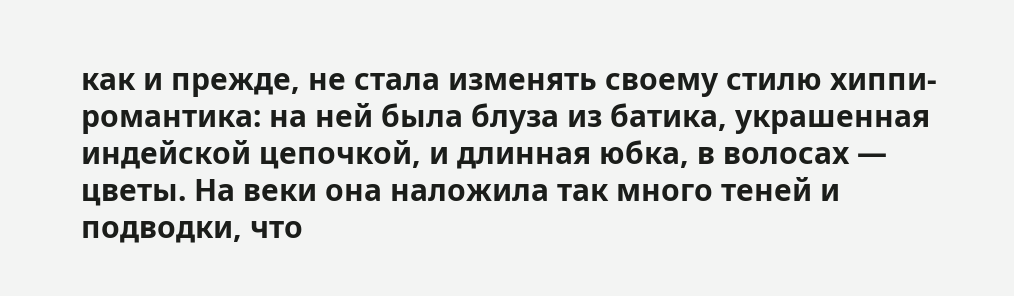как и прежде, не стала изменять своему стилю хиппи-романтика: на ней была блуза из батика, украшенная индейской цепочкой, и длинная юбка, в волосах — цветы. На веки она наложила так много теней и подводки, что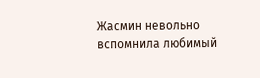Жасмин невольно вспомнила любимый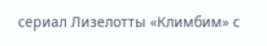сериал Лизелотты «Климбим» с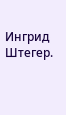Ингрид Штегер.